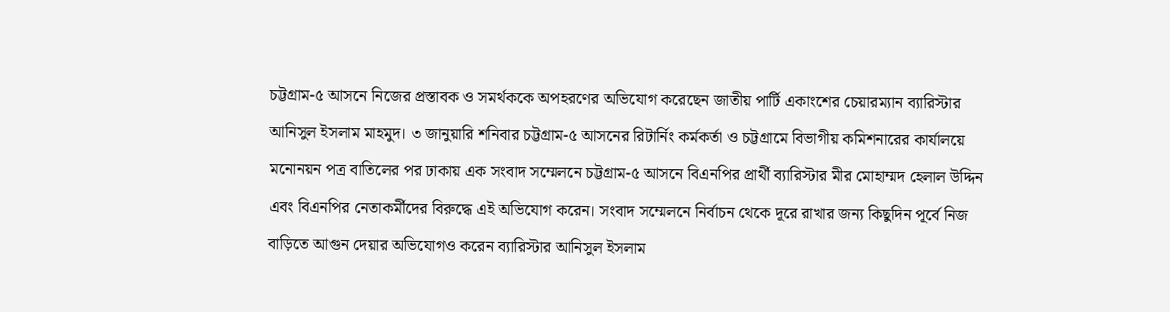চট্টগ্রাম-৫ আসনে নিজের প্রস্তাবক ও সমর্থককে অপহরণের অভিযোগ করেছেন জাতীয় পার্টি একাংশের চেয়ারম্যান ব্যারিস্টার আনিসুল ইসলাম মাহমুদ। ৩ জানুয়ারি শনিবার চট্টগ্রাম-৫ আসনের রিটার্নিং কর্মকর্তা ও চট্টগ্রামে বিভাগীয় কমিশনারের কার্যালয়ে মনোনয়ন পত্র বাতিলের পর ঢাকায় এক সংবাদ সম্মেলনে চট্টগ্রাম-৫ আসনে বিএনপির প্রার্থী ব্যারিস্টার মীর মোহাম্মদ হেলাল উদ্দিন এবং বিএনপির নেতাকর্মীদের বিরুদ্ধে এই অভিযোগ করেন। সংবাদ সম্মেলনে নির্বাচন থেকে দূরে রাখার জন্য কিছুদিন পূর্বে নিজ বাড়িতে আগুন দেয়ার অভিযোগও করেন ব্যারিস্টার আনিসুল ইসলাম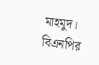মাহমুদ।
বিএনপির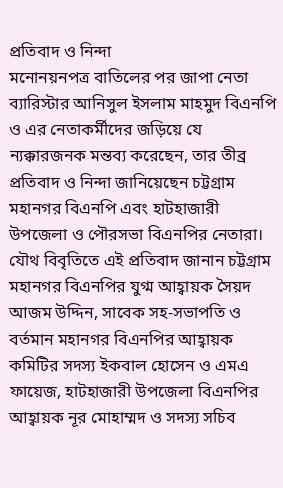প্রতিবাদ ও নিন্দা
মনোনয়নপত্র বাতিলের পর জাপা নেতা ব্যারিস্টার আনিসুল ইসলাম মাহমুদ বিএনপি ও এর নেতাকর্মীদের জড়িয়ে যে ন্যক্কারজনক মন্তব্য করেছেন, তার তীব্র প্রতিবাদ ও নিন্দা জানিয়েছেন চট্টগ্রাম মহানগর বিএনপি এবং হাটহাজারী উপজেলা ও পৌরসভা বিএনপির নেতারা।
যৌথ বিবৃতিতে এই প্রতিবাদ জানান চট্টগ্রাম মহানগর বিএনপির যুগ্ম আহ্বায়ক সৈয়দ আজম উদ্দিন, সাবেক সহ-সভাপতি ও বর্তমান মহানগর বিএনপির আহ্বায়ক কমিটির সদস্য ইকবাল হোসেন ও এমএ ফায়েজ, হাটহাজারী উপজেলা বিএনপির আহ্বায়ক নূর মোহাম্মদ ও সদস্য সচিব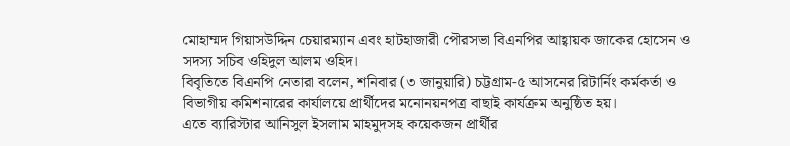মোহাম্মদ গিয়াসউদ্দিন চেয়ারম্যান এবং হাটহাজারী পৌরসভা বিএনপির আহ্বায়ক জাকের হোসেন ও সদস্য সচিব ওহিদুল আলম ওহিদ।
বিবৃতিতে বিএনপি নেতারা বলেন, শনিবার (৩ জানুয়ারি) চট্টগ্রাম-৫ আসনের রিটার্নিং কর্মকর্তা ও বিভাগীয় কমিশনারের কার্যালয়ে প্রার্থীদের মনোনয়নপত্র বাছাই কার্যক্রম অনুষ্ঠিত হয়।
এতে ব্যারিস্টার আনিসুল ইসলাম মাহমুদসহ কয়েকজন প্রার্থীর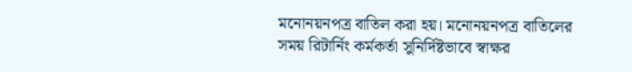মনোনয়নপত্র বাতিল করা হয়। মনোনয়নপত্র বাতিলের সময় রিটার্নিং কর্মকর্তা সুনির্দিষ্টভাবে স্বাক্ষর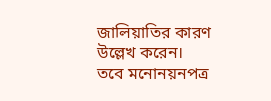জালিয়াতির কারণ উল্লেখ করেন।
তবে মনোনয়নপত্র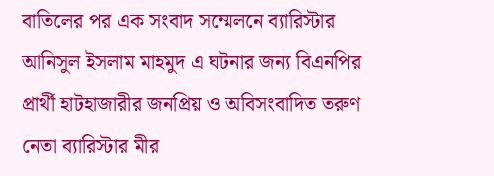বাতিলের পর এক সংবাদ সম্মেলনে ব্যারিস্টার আনিসুল ইসলাম মাহমুদ এ ঘটনার জন্য বিএনপির প্রার্থী হাটহাজারীর জনপ্রিয় ও অবিসংবাদিত তরুণ নেতা ব্যারিস্টার মীর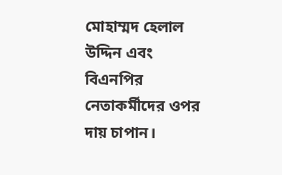মোহাম্মদ হেলাল উদ্দিন এবং বিএনপির নেতাকর্মীদের ওপর দায় চাপান।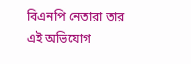বিএনপি নেতারা তার এই অভিযোগ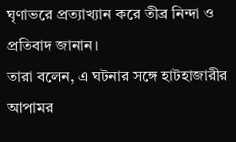ঘৃণাভরে প্রত্যাখ্যান করে তীব্র নিন্দা ও প্রতিবাদ জানান।
তারা বলেন, এ ঘটনার সঙ্গে হাটহাজারীর আপামর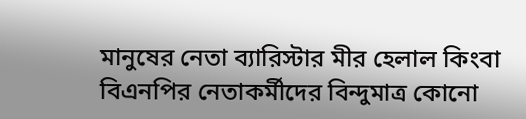মানুষের নেতা ব্যারিস্টার মীর হেলাল কিংবা বিএনপির নেতাকর্মীদের বিন্দুমাত্র কোনো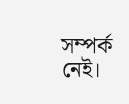সম্পর্ক নেই।